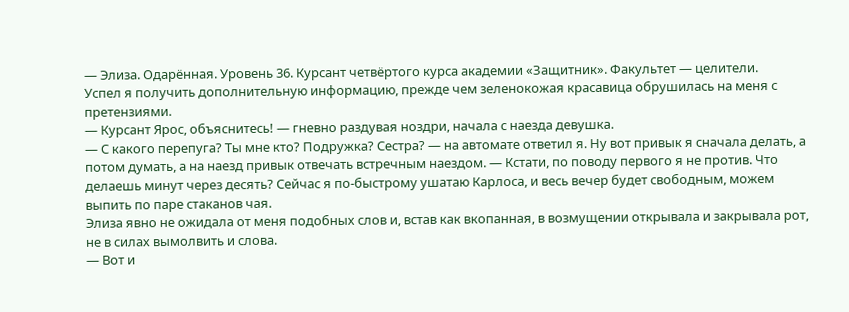— Элиза. Одарённая. Уровень 36. Курсант четвёртого курса академии «Защитник». Факультет — целители.
Успел я получить дополнительную информацию, прежде чем зеленокожая красавица обрушилась на меня с претензиями.
— Курсант Ярос, объяснитесь! — гневно раздувая ноздри, начала с наезда девушка.
— С какого перепуга? Ты мне кто? Подружка? Сестра? — на автомате ответил я. Ну вот привык я сначала делать, а потом думать, а на наезд привык отвечать встречным наездом. — Кстати, по поводу первого я не против. Что делаешь минут через десять? Сейчас я по-быстрому ушатаю Карлоса, и весь вечер будет свободным, можем выпить по паре стаканов чая.
Элиза явно не ожидала от меня подобных слов и, встав как вкопанная, в возмущении открывала и закрывала рот, не в силах вымолвить и слова.
— Вот и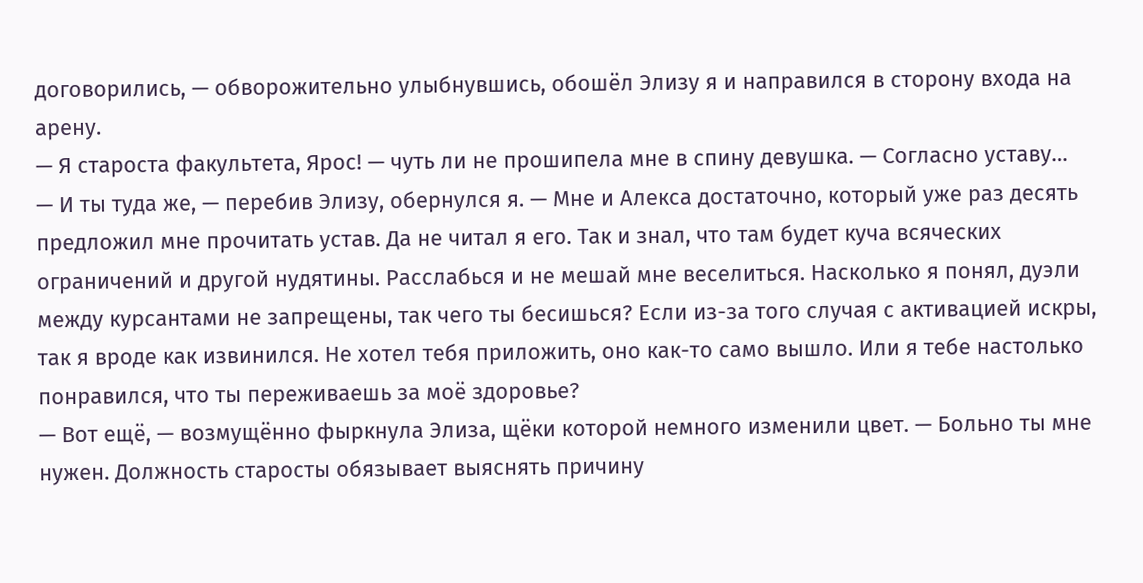договорились, — обворожительно улыбнувшись, обошёл Элизу я и направился в сторону входа на арену.
— Я староста факультета, Ярос! — чуть ли не прошипела мне в спину девушка. — Согласно уставу…
— И ты туда же, — перебив Элизу, обернулся я. — Мне и Алекса достаточно, который уже раз десять предложил мне прочитать устав. Да не читал я его. Так и знал, что там будет куча всяческих ограничений и другой нудятины. Расслабься и не мешай мне веселиться. Насколько я понял, дуэли между курсантами не запрещены, так чего ты бесишься? Если из-за того случая с активацией искры, так я вроде как извинился. Не хотел тебя приложить, оно как-то само вышло. Или я тебе настолько понравился, что ты переживаешь за моё здоровье?
— Вот ещё, — возмущённо фыркнула Элиза, щёки которой немного изменили цвет. — Больно ты мне нужен. Должность старосты обязывает выяснять причину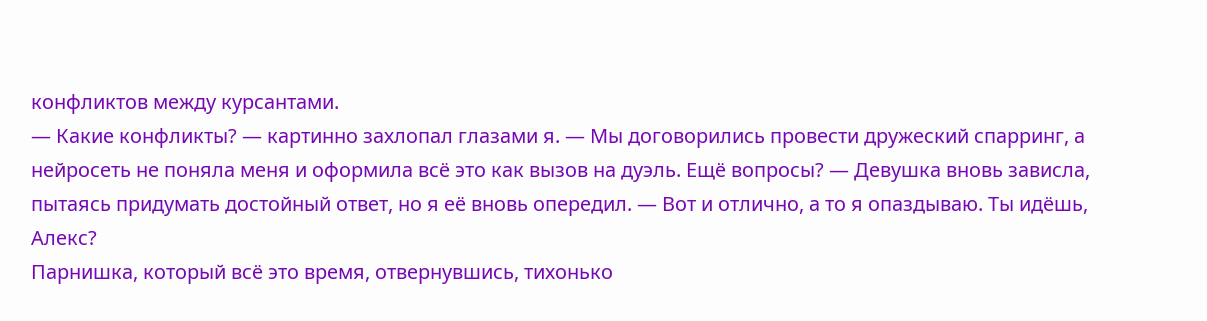конфликтов между курсантами.
— Какие конфликты? — картинно захлопал глазами я. — Мы договорились провести дружеский спарринг, а нейросеть не поняла меня и оформила всё это как вызов на дуэль. Ещё вопросы? — Девушка вновь зависла, пытаясь придумать достойный ответ, но я её вновь опередил. — Вот и отлично, а то я опаздываю. Ты идёшь, Алекс?
Парнишка, который всё это время, отвернувшись, тихонько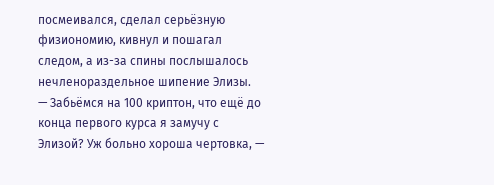посмеивался, сделал серьёзную физиономию, кивнул и пошагал следом, а из-за спины послышалось нечленораздельное шипение Элизы.
— Забьёмся на 100 криптон, что ещё до конца первого курса я замучу с Элизой? Уж больно хороша чертовка, —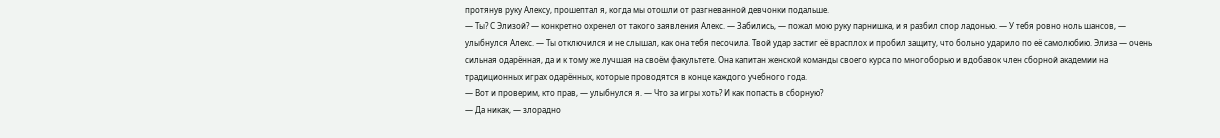протянув руку Алексу, прошептал я, когда мы отошли от разгневанной девчонки подальше.
— Ты? С Элизой? — конкретно охренел от такого заявления Алекс. — Забились, — пожал мою руку парнишка, и я разбил спор ладонью. — У тебя ровно ноль шансов, — улыбнулся Алекс. — Ты отключился и не слышал, как она тебя песочила. Твой удар застиг её врасплох и пробил защиту, что больно ударило по её самолюбию. Элиза — очень сильная одарённая, да и к тому же лучшая на своём факультете. Она капитан женской команды своего курса по многоборью и вдобавок член сборной академии на традиционных играх одарённых, которые проводятся в конце каждого учебного года.
— Вот и проверим, кто прав, — улыбнулся я. — Что за игры хоть? И как попасть в сборную?
— Да никак, — злорадно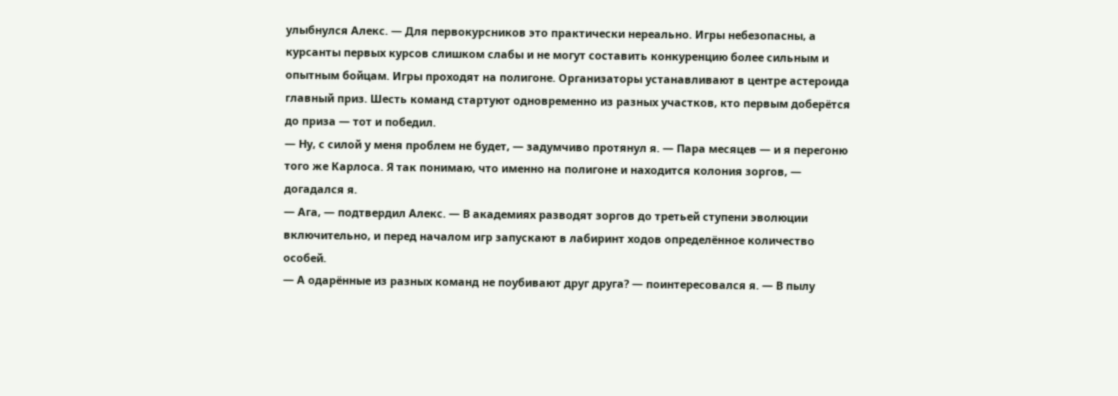улыбнулся Алекс. — Для первокурсников это практически нереально. Игры небезопасны, а курсанты первых курсов слишком слабы и не могут составить конкуренцию более сильным и опытным бойцам. Игры проходят на полигоне. Организаторы устанавливают в центре астероида главный приз. Шесть команд стартуют одновременно из разных участков, кто первым доберётся до приза — тот и победил.
— Ну, с силой у меня проблем не будет, — задумчиво протянул я. — Пара месяцев — и я перегоню того же Карлоса. Я так понимаю, что именно на полигоне и находится колония зоргов, — догадался я.
— Ага, — подтвердил Алекс. — В академиях разводят зоргов до третьей ступени эволюции включительно, и перед началом игр запускают в лабиринт ходов определённое количество особей.
— А одарённые из разных команд не поубивают друг друга? — поинтересовался я. — В пылу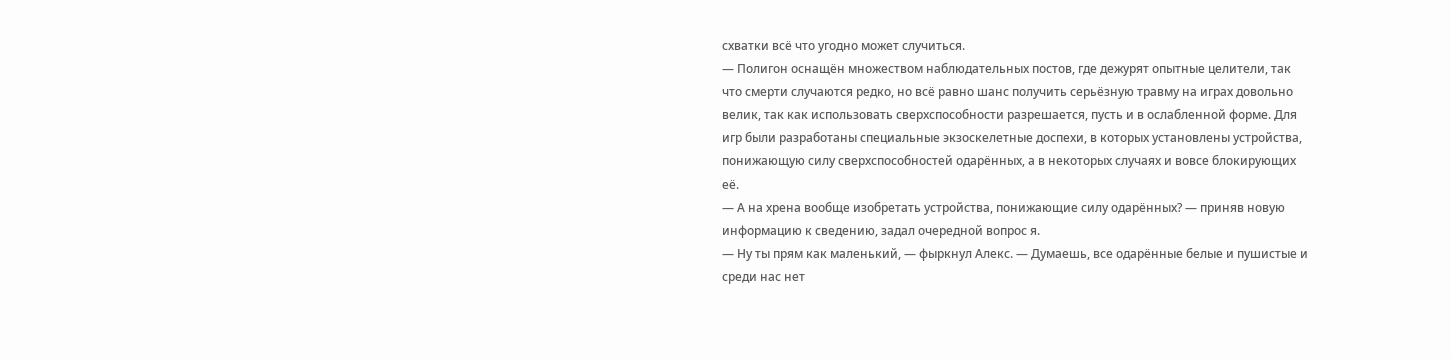схватки всё что угодно может случиться.
— Полигон оснащён множеством наблюдательных постов, где дежурят опытные целители, так что смерти случаются редко, но всё равно шанс получить серьёзную травму на играх довольно велик, так как использовать сверхспособности разрешается, пусть и в ослабленной форме. Для игр были разработаны специальные экзоскелетные доспехи, в которых установлены устройства, понижающую силу сверхспособностей одарённых, а в некоторых случаях и вовсе блокирующих её.
— А на хрена вообще изобретать устройства, понижающие силу одарённых? — приняв новую информацию к сведению, задал очередной вопрос я.
— Ну ты прям как маленький, — фыркнул Алекс. — Думаешь, все одарённые белые и пушистые и среди нас нет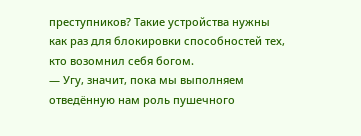преступников? Такие устройства нужны как раз для блокировки способностей тех, кто возомнил себя богом.
— Угу, значит, пока мы выполняем отведённую нам роль пушечного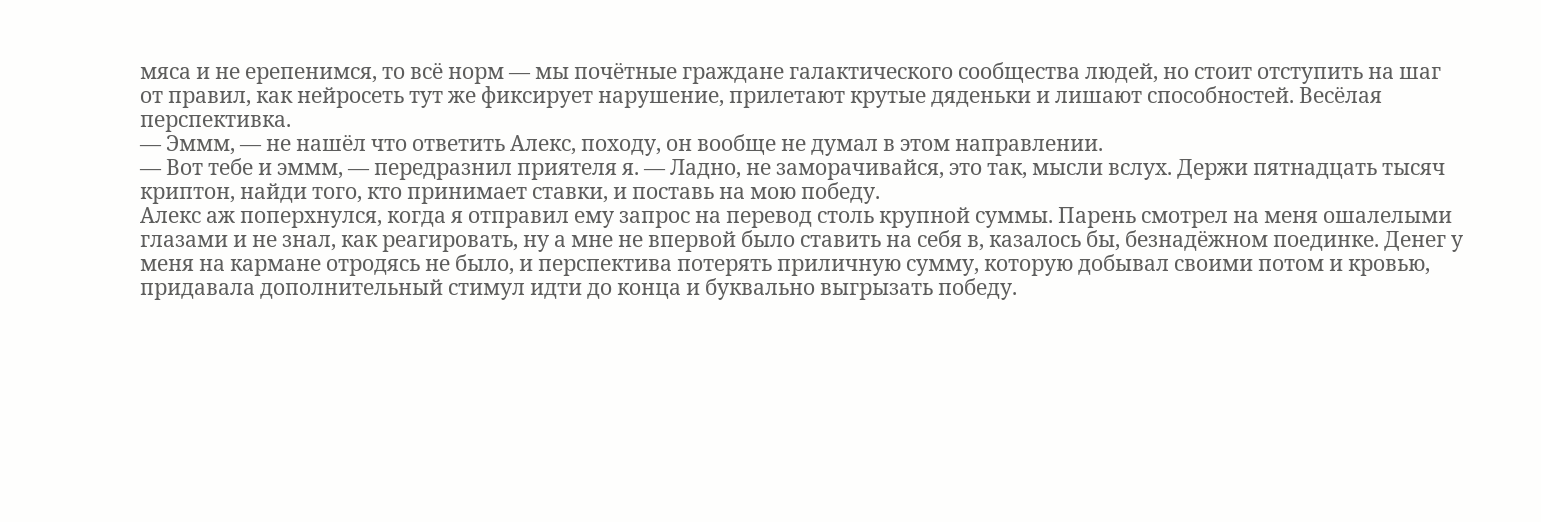мяса и не ерепенимся, то всё норм — мы почётные граждане галактического сообщества людей, но стоит отступить на шаг от правил, как нейросеть тут же фиксирует нарушение, прилетают крутые дяденьки и лишают способностей. Весёлая перспективка.
— Эммм, — не нашёл что ответить Алекс, походу, он вообще не думал в этом направлении.
— Вот тебе и эммм, — передразнил приятеля я. — Ладно, не заморачивайся, это так, мысли вслух. Держи пятнадцать тысяч криптон, найди того, кто принимает ставки, и поставь на мою победу.
Алекс аж поперхнулся, когда я отправил ему запрос на перевод столь крупной суммы. Парень смотрел на меня ошалелыми глазами и не знал, как реагировать, ну а мне не впервой было ставить на себя в, казалось бы, безнадёжном поединке. Денег у меня на кармане отродясь не было, и перспектива потерять приличную сумму, которую добывал своими потом и кровью, придавала дополнительный стимул идти до конца и буквально выгрызать победу.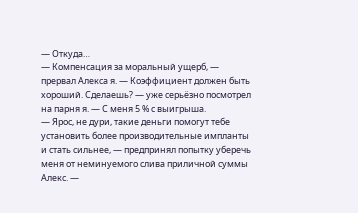— Откуда…
— Компенсация за моральный ущерб, — прервал Алекса я. — Коэффициент должен быть хороший. Сделаешь? — уже серьёзно посмотрел на парня я. — С меня 5 % с выигрыша.
— Ярос, не дури, такие деньги помогут тебе установить более производительные импланты и стать сильнее, — предпринял попытку уберечь меня от неминуемого слива приличной суммы Алекс. —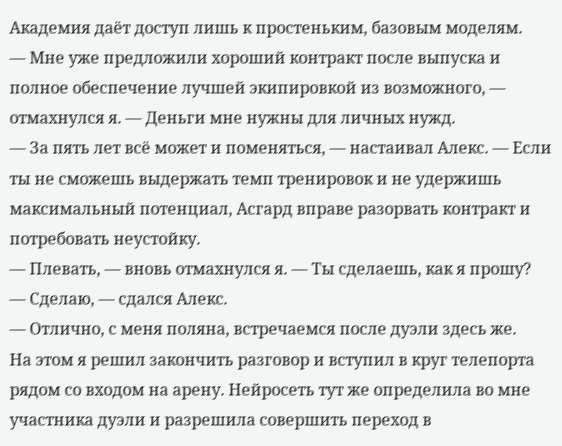Академия даёт доступ лишь к простеньким, базовым моделям.
— Мне уже предложили хороший контракт после выпуска и полное обеспечение лучшей экипировкой из возможного, — отмахнулся я. — Деньги мне нужны для личных нужд.
— За пять лет всё может и поменяться, — настаивал Алекс. — Если ты не сможешь выдержать темп тренировок и не удержишь максимальный потенциал, Асгард вправе разорвать контракт и потребовать неустойку.
— Плевать, — вновь отмахнулся я. — Ты сделаешь, как я прошу?
— Сделаю, — сдался Алекс.
— Отлично, с меня поляна, встречаемся после дуэли здесь же.
На этом я решил закончить разговор и вступил в круг телепорта рядом со входом на арену. Нейросеть тут же определила во мне участника дуэли и разрешила совершить переход в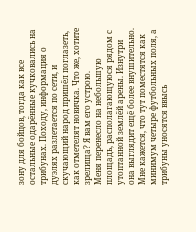зону для бойцов, тогда как все остальные одарённые кучковались на трибунах. Походу, информация о дуэлях разлетается по сети, и скучающий народ пришёл поглазеть, как отметелят новичка. Что же, хотите зрелища? Я вам его устрою.
Меня перенесло на небольшую площадь, располагающуюся рядом с утоптанной землёй арены. Изнутри она выглядит ещё более внушительно. Мне кажется, что тут поместятся как минимум четыре футбольных поля, а трибуны уносятся ввысь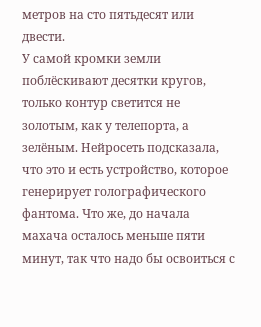метров на сто пятьдесят или двести.
У самой кромки земли поблёскивают десятки кругов, только контур светится не золотым, как у телепорта, а зелёным. Нейросеть подсказала, что это и есть устройство, которое генерирует голографического фантома. Что же, до начала махача осталось меньше пяти минут, так что надо бы освоиться с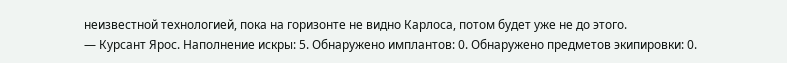неизвестной технологией, пока на горизонте не видно Карлоса, потом будет уже не до этого.
— Курсант Ярос. Наполнение искры: 5. Обнаружено имплантов: 0. Обнаружено предметов экипировки: 0.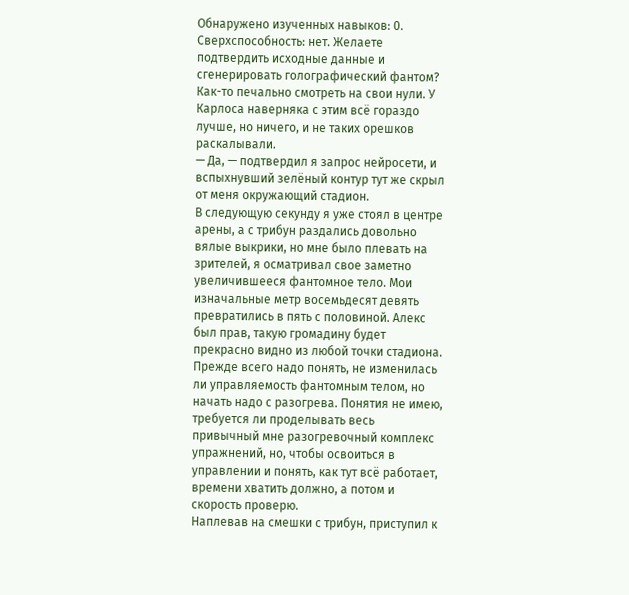Обнаружено изученных навыков: 0. Сверхспособность: нет. Желаете подтвердить исходные данные и сгенерировать голографический фантом?
Как-то печально смотреть на свои нули. У Карлоса наверняка с этим всё гораздо лучше, но ничего, и не таких орешков раскалывали.
— Да, — подтвердил я запрос нейросети, и вспыхнувший зелёный контур тут же скрыл от меня окружающий стадион.
В следующую секунду я уже стоял в центре арены, а с трибун раздались довольно вялые выкрики, но мне было плевать на зрителей, я осматривал свое заметно увеличившееся фантомное тело. Мои изначальные метр восемьдесят девять превратились в пять с половиной. Алекс был прав, такую громадину будет прекрасно видно из любой точки стадиона.
Прежде всего надо понять, не изменилась ли управляемость фантомным телом, но начать надо с разогрева. Понятия не имею, требуется ли проделывать весь привычный мне разогревочный комплекс упражнений, но, чтобы освоиться в управлении и понять, как тут всё работает, времени хватить должно, а потом и скорость проверю.
Наплевав на смешки с трибун, приступил к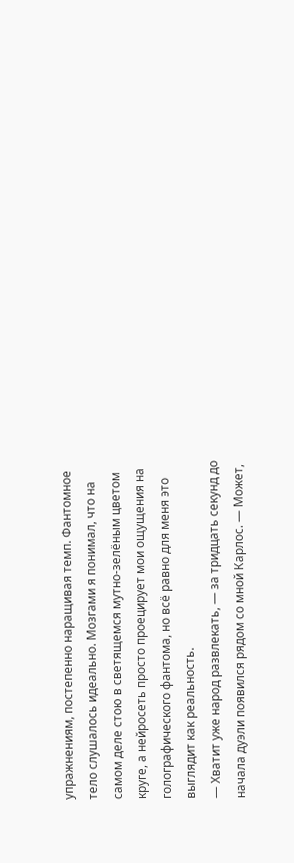упражнениям, постепенно наращивая темп. Фантомное тело слушалось идеально. Мозгами я понимал, что на самом деле стою в светящемся мутно-зелёным цветом круге, а нейросеть просто проецирует мои ощущения на голографического фантома, но всё равно для меня это выглядит как реальность.
— Хватит уже народ развлекать, — за тридцать секунд до начала дуэли появился рядом со мной Карлос. — Может,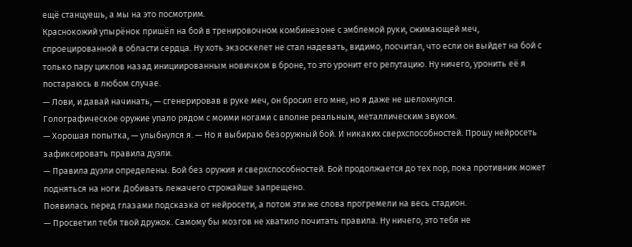ещё станцуешь, а мы на это посмотрим.
Краснокожий упырёнок пришёл на бой в тренировочном комбинезоне с эмблемой руки, сжимающей меч, спроецированной в области сердца. Ну хоть экзоскелет не стал надевать, видимо, посчитал, что если он выйдет на бой с только пару циклов назад инициированным новичком в броне, то это уронит его репутацию. Ну ничего, уронить её я постараюсь в любом случае.
— Лови, и давай начинать, — сгенерировав в руке меч, он бросил его мне, но я даже не шелохнулся.
Голографическое оружие упало рядом с моими ногами с вполне реальным, металлическим звуком.
— Хорошая попытка, — улыбнулся я. — Но я выбираю безоружный бой. И никаких сверхспособностей. Прошу нейросеть зафиксировать правила дуэли.
— Правила дуэли определены. Бой без оружия и сверхспособностей. Бой продолжается до тех пор, пока противник может подняться на ноги. Добивать лежачего строжайше запрещено.
Появилась перед глазами подсказка от нейросети, а потом эти же слова прогремели на весь стадион.
— Просветил тебя твой дружок. Самому бы мозгов не хватило почитать правила. Ну ничего, это тебя не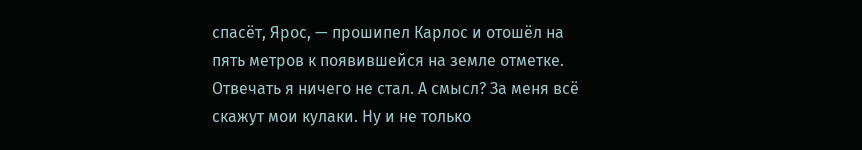спасёт, Ярос, — прошипел Карлос и отошёл на пять метров к появившейся на земле отметке.
Отвечать я ничего не стал. А смысл? За меня всё скажут мои кулаки. Ну и не только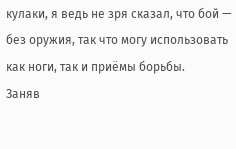кулаки, я ведь не зря сказал, что бой — без оружия, так что могу использовать как ноги, так и приёмы борьбы.
Заняв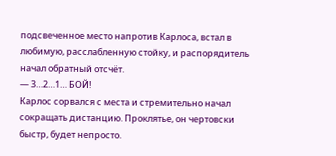подсвеченное место напротив Карлоса, встал в любимую, расслабленную стойку, и распорядитель начал обратный отсчёт.
— 3…2…1… БОЙ!
Карлос сорвался с места и стремительно начал сокращать дистанцию. Проклятье, он чертовски быстр, будет непросто.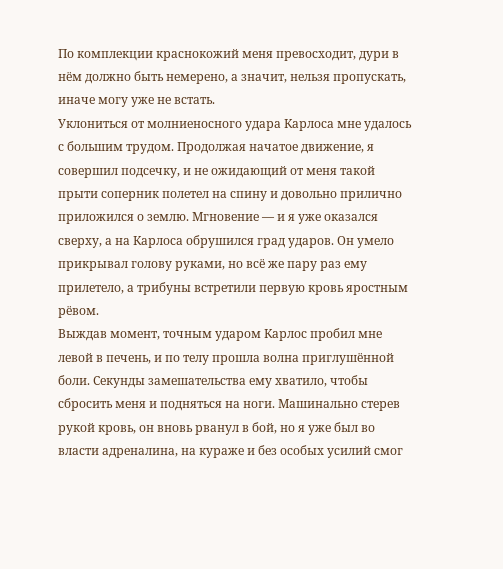По комплекции краснокожий меня превосходит, дури в нём должно быть немерено, а значит, нельзя пропускать, иначе могу уже не встать.
Уклониться от молниеносного удара Карлоса мне удалось с большим трудом. Продолжая начатое движение, я совершил подсечку, и не ожидающий от меня такой прыти соперник полетел на спину и довольно прилично приложился о землю. Мгновение — и я уже оказался сверху, а на Карлоса обрушился град ударов. Он умело прикрывал голову руками, но всё же пару раз ему прилетело, а трибуны встретили первую кровь яростным рёвом.
Выждав момент, точным ударом Карлос пробил мне левой в печень, и по телу прошла волна приглушённой боли. Секунды замешательства ему хватило, чтобы сбросить меня и подняться на ноги. Машинально стерев рукой кровь, он вновь рванул в бой, но я уже был во власти адреналина, на кураже и без особых усилий смог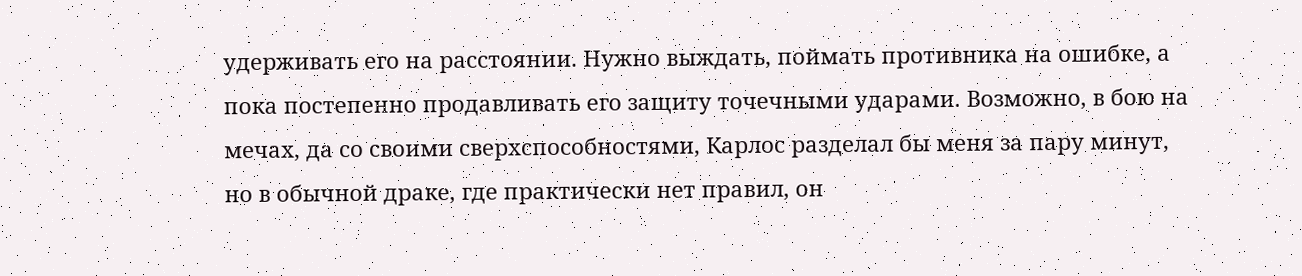удерживать его на расстоянии. Нужно выждать, поймать противника на ошибке, а пока постепенно продавливать его защиту точечными ударами. Возможно, в бою на мечах, да со своими сверхспособностями, Карлос разделал бы меня за пару минут, но в обычной драке, где практически нет правил, он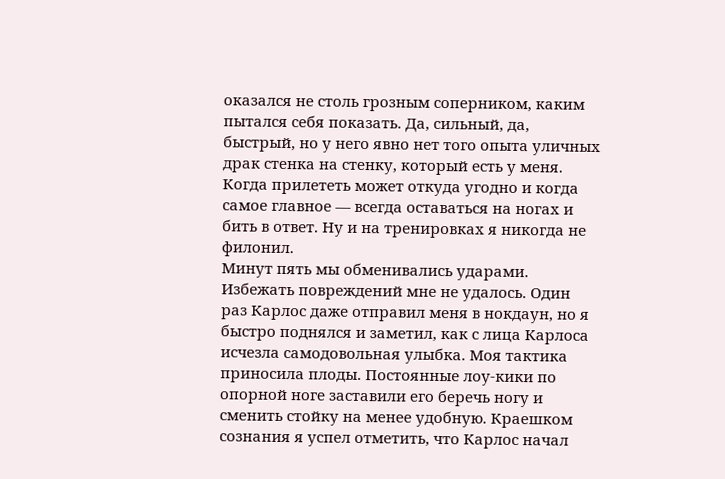оказался не столь грозным соперником, каким пытался себя показать. Да, сильный, да, быстрый, но у него явно нет того опыта уличных драк стенка на стенку, который есть у меня. Когда прилететь может откуда угодно и когда самое главное — всегда оставаться на ногах и бить в ответ. Ну и на тренировках я никогда не филонил.
Минут пять мы обменивались ударами. Избежать повреждений мне не удалось. Один раз Карлос даже отправил меня в нокдаун, но я быстро поднялся и заметил, как с лица Карлоса исчезла самодовольная улыбка. Моя тактика приносила плоды. Постоянные лоу-кики по опорной ноге заставили его беречь ногу и сменить стойку на менее удобную. Краешком сознания я успел отметить, что Карлос начал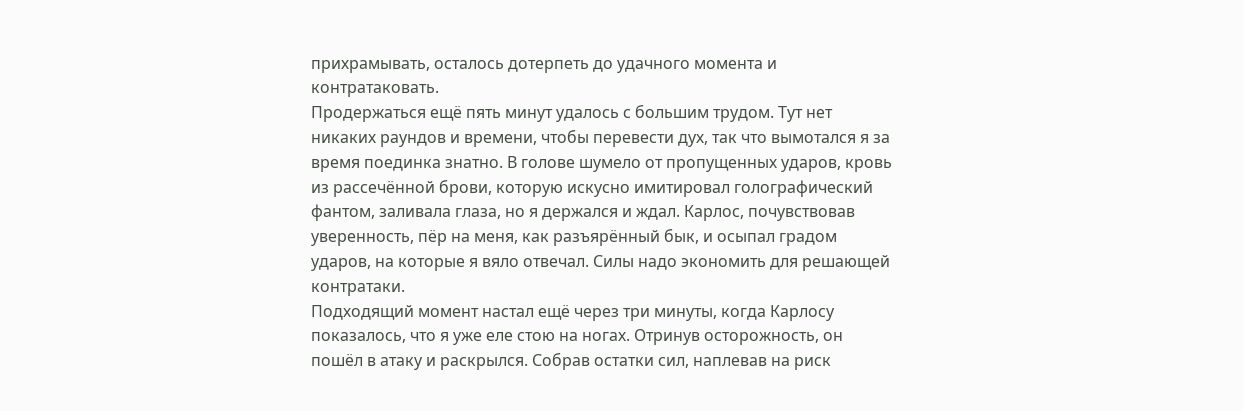прихрамывать, осталось дотерпеть до удачного момента и контратаковать.
Продержаться ещё пять минут удалось с большим трудом. Тут нет никаких раундов и времени, чтобы перевести дух, так что вымотался я за время поединка знатно. В голове шумело от пропущенных ударов, кровь из рассечённой брови, которую искусно имитировал голографический фантом, заливала глаза, но я держался и ждал. Карлос, почувствовав уверенность, пёр на меня, как разъярённый бык, и осыпал градом ударов, на которые я вяло отвечал. Силы надо экономить для решающей контратаки.
Подходящий момент настал ещё через три минуты, когда Карлосу показалось, что я уже еле стою на ногах. Отринув осторожность, он пошёл в атаку и раскрылся. Собрав остатки сил, наплевав на риск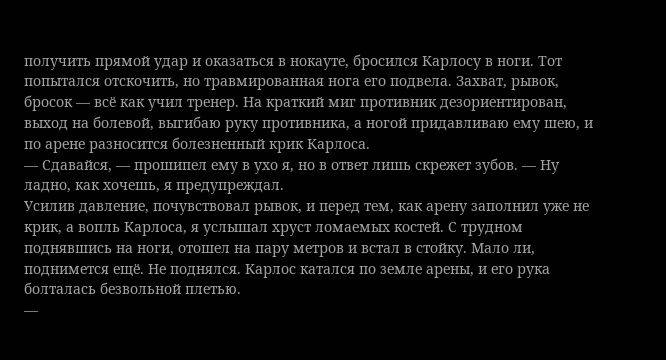получить прямой удар и оказаться в нокауте, бросился Карлосу в ноги. Тот попытался отскочить, но травмированная нога его подвела. Захват, рывок, бросок — всё как учил тренер. На краткий миг противник дезориентирован, выход на болевой, выгибаю руку противника, а ногой придавливаю ему шею, и по арене разносится болезненный крик Карлоса.
— Сдавайся, — прошипел ему в ухо я, но в ответ лишь скрежет зубов. — Ну ладно, как хочешь, я предупреждал.
Усилив давление, почувствовал рывок, и перед тем, как арену заполнил уже не крик, а вопль Карлоса, я услышал хруст ломаемых костей. С трудном поднявшись на ноги, отошел на пару метров и встал в стойку. Мало ли, поднимется ещё. Не поднялся. Карлос катался по земле арены, и его рука болталась безвольной плетью.
—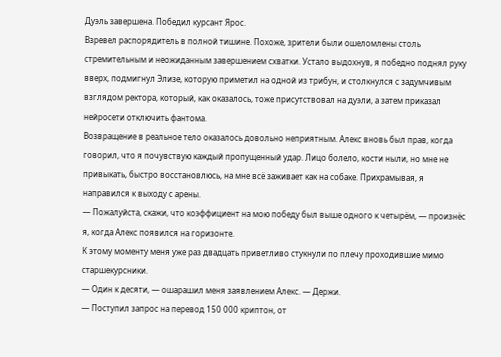Дуэль завершена. Победил курсант Ярос.
Взревел распорядитель в полной тишине. Похоже, зрители были ошеломлены столь стремительным и неожиданным завершением схватки. Устало выдохнув, я победно поднял руку вверх, подмигнул Элизе, которую приметил на одной из трибун, и столкнулся с задумчивым взглядом ректора, который, как оказалось, тоже присутствовал на дуэли, а затем приказал нейросети отключить фантома.
Возвращение в реальное тело оказалось довольно неприятным. Алекс вновь был прав, когда говорил, что я почувствую каждый пропущенный удар. Лицо болело, кости ныли, но мне не привыкать, быстро восстановлюсь, на мне всё заживает как на собаке. Прихрамывая, я направился к выходу с арены.
— Пожалуйста, скажи, что коэффициент на мою победу был выше одного к четырём, — произнёс я, когда Алекс появился на горизонте.
К этому моменту меня уже раз двадцать приветливо стукнули по плечу проходившие мимо старшекурсники.
— Один к десяти, — ошарашил меня заявлением Алекс. — Держи.
— Поступил запрос на перевод 150 000 криптон, от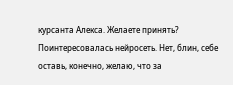курсанта Алекса. Желаете принять?
Поинтересовалась нейросеть. Нет, блин, себе оставь, конечно, желаю, что за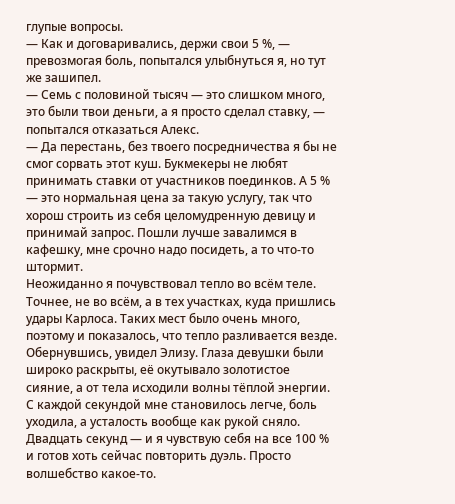глупые вопросы.
— Как и договаривались, держи свои 5 %, — превозмогая боль, попытался улыбнуться я, но тут же зашипел.
— Семь с половиной тысяч — это слишком много, это были твои деньги, а я просто сделал ставку, — попытался отказаться Алекс.
— Да перестань, без твоего посредничества я бы не смог сорвать этот куш. Букмекеры не любят принимать ставки от участников поединков. А 5 % — это нормальная цена за такую услугу, так что хорош строить из себя целомудренную девицу и принимай запрос. Пошли лучше завалимся в кафешку, мне срочно надо посидеть, а то что-то штормит.
Неожиданно я почувствовал тепло во всём теле. Точнее, не во всём, а в тех участках, куда пришлись удары Карлоса. Таких мест было очень много, поэтому и показалось, что тепло разливается везде. Обернувшись, увидел Элизу. Глаза девушки были широко раскрыты, её окутывало золотистое сияние, а от тела исходили волны тёплой энергии. С каждой секундой мне становилось легче, боль уходила, а усталость вообще как рукой сняло. Двадцать секунд — и я чувствую себя на все 100 % и готов хоть сейчас повторить дуэль. Просто волшебство какое-то.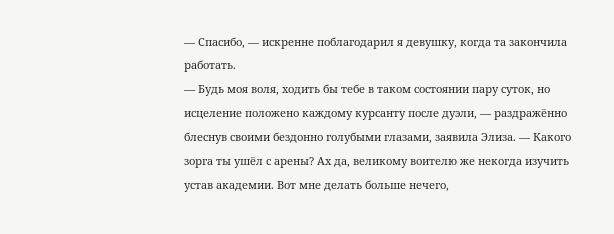— Спасибо, — искренне поблагодарил я девушку, когда та закончила работать.
— Будь моя воля, ходить бы тебе в таком состоянии пару суток, но исцеление положено каждому курсанту после дуэли, — раздражённо блеснув своими бездонно голубыми глазами, заявила Элиза. — Какого зорга ты ушёл с арены? Ах да, великому воителю же некогда изучить устав академии. Вот мне делать больше нечего,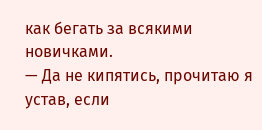как бегать за всякими новичками.
— Да не кипятись, прочитаю я устав, если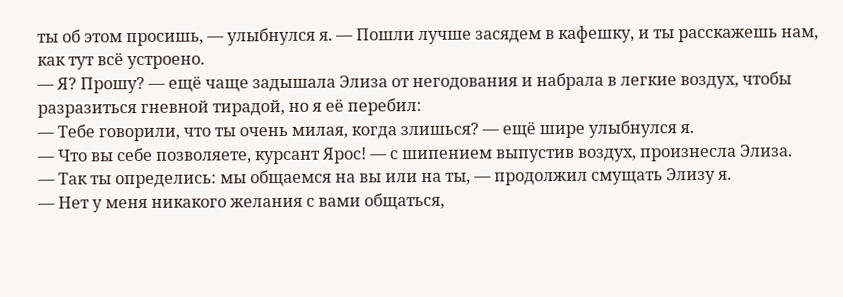ты об этом просишь, — улыбнулся я. — Пошли лучше засядем в кафешку, и ты расскажешь нам, как тут всё устроено.
— Я? Прошу? — ещё чаще задышала Элиза от негодования и набрала в легкие воздух, чтобы разразиться гневной тирадой, но я её перебил:
— Тебе говорили, что ты очень милая, когда злишься? — ещё шире улыбнулся я.
— Что вы себе позволяете, курсант Ярос! — с шипением выпустив воздух, произнесла Элиза.
— Так ты определись: мы общаемся на вы или на ты, — продолжил смущать Элизу я.
— Нет у меня никакого желания с вами общаться,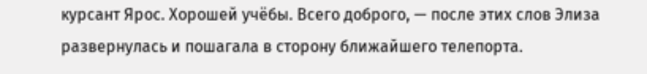курсант Ярос. Хорошей учёбы. Всего доброго, — после этих слов Элиза развернулась и пошагала в сторону ближайшего телепорта.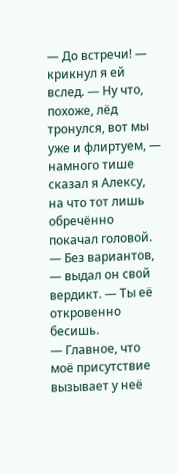— До встречи! — крикнул я ей вслед. — Ну что, похоже, лёд тронулся, вот мы уже и флиртуем, — намного тише сказал я Алексу, на что тот лишь обречённо покачал головой.
— Без вариантов, — выдал он свой вердикт. — Ты её откровенно бесишь.
— Главное, что моё присутствие вызывает у неё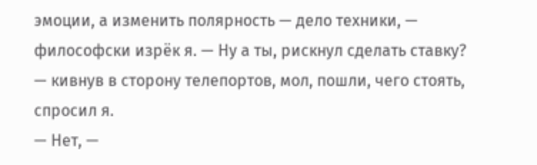эмоции, а изменить полярность — дело техники, — философски изрёк я. — Ну а ты, рискнул сделать ставку? — кивнув в сторону телепортов, мол, пошли, чего стоять, спросил я.
— Нет, —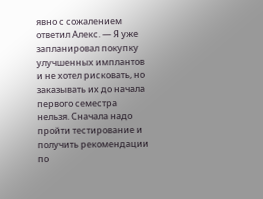явно с сожалением ответил Алекс. — Я уже запланировал покупку улучшенных имплантов и не хотел рисковать, но заказывать их до начала первого семестра нельзя. Сначала надо пройти тестирование и получить рекомендации по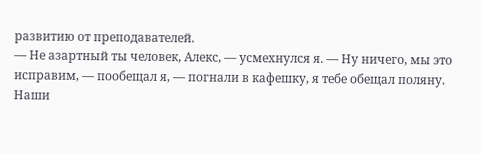развитию от преподавателей.
— Не азартный ты человек, Алекс, — усмехнулся я. — Ну ничего, мы это исправим, — пообещал я, — погнали в кафешку, я тебе обещал поляну.
Наши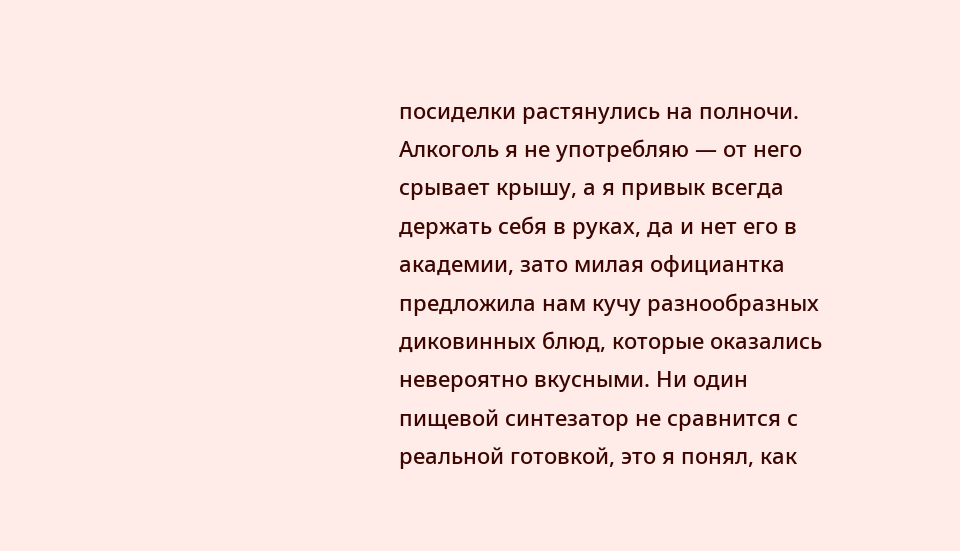посиделки растянулись на полночи. Алкоголь я не употребляю — от него срывает крышу, а я привык всегда держать себя в руках, да и нет его в академии, зато милая официантка предложила нам кучу разнообразных диковинных блюд, которые оказались невероятно вкусными. Ни один пищевой синтезатор не сравнится с реальной готовкой, это я понял, как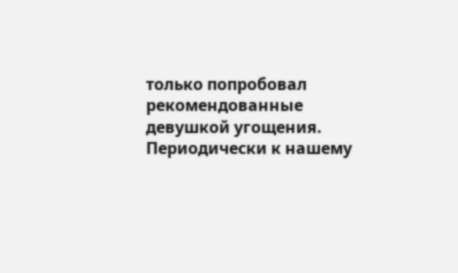только попробовал рекомендованные девушкой угощения.
Периодически к нашему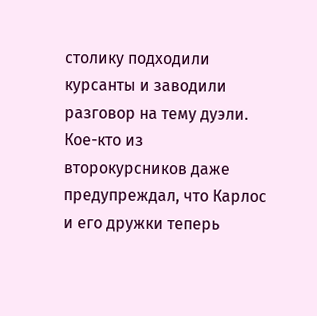столику подходили курсанты и заводили разговор на тему дуэли. Кое-кто из второкурсников даже предупреждал, что Карлос и его дружки теперь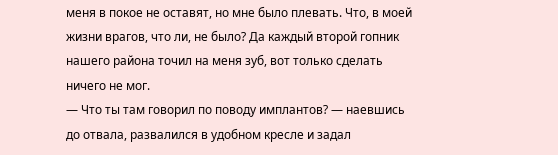меня в покое не оставят, но мне было плевать. Что, в моей жизни врагов, что ли, не было? Да каждый второй гопник нашего района точил на меня зуб, вот только сделать ничего не мог.
— Что ты там говорил по поводу имплантов? — наевшись до отвала, развалился в удобном кресле и задал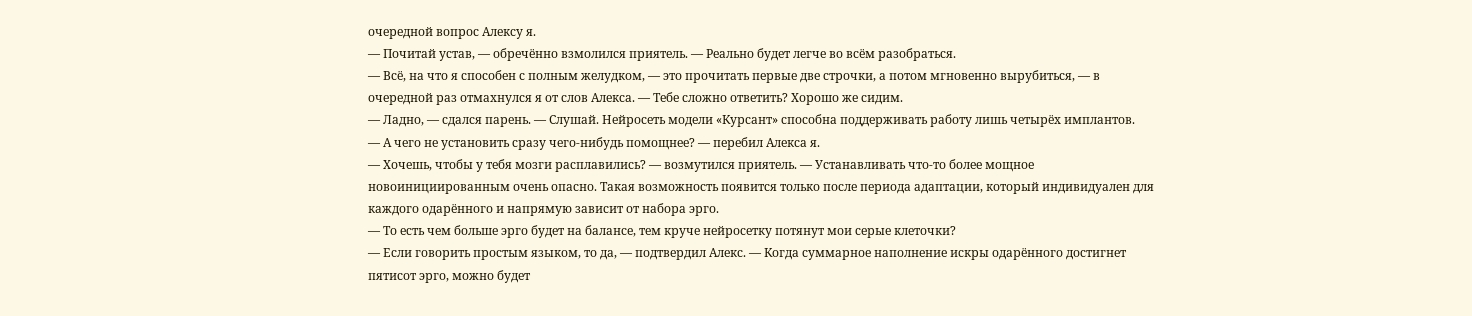очередной вопрос Алексу я.
— Почитай устав, — обречённо взмолился приятель. — Реально будет легче во всём разобраться.
— Всё, на что я способен с полным желудком, — это прочитать первые две строчки, а потом мгновенно вырубиться, — в очередной раз отмахнулся я от слов Алекса. — Тебе сложно ответить? Хорошо же сидим.
— Ладно, — сдался парень. — Слушай. Нейросеть модели «Курсант» способна поддерживать работу лишь четырёх имплантов.
— А чего не установить сразу чего-нибудь помощнее? — перебил Алекса я.
— Хочешь, чтобы у тебя мозги расплавились? — возмутился приятель. — Устанавливать что-то более мощное новоинициированным очень опасно. Такая возможность появится только после периода адаптации, который индивидуален для каждого одарённого и напрямую зависит от набора эрго.
— То есть чем больше эрго будет на балансе, тем круче нейросетку потянут мои серые клеточки?
— Если говорить простым языком, то да, — подтвердил Алекс. — Когда суммарное наполнение искры одарённого достигнет пятисот эрго, можно будет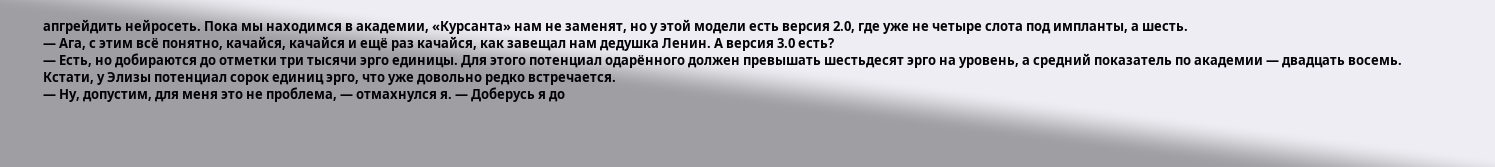апгрейдить нейросеть. Пока мы находимся в академии, «Курсанта» нам не заменят, но у этой модели есть версия 2.0, где уже не четыре слота под импланты, а шесть.
— Ага, с этим всё понятно, качайся, качайся и ещё раз качайся, как завещал нам дедушка Ленин. А версия 3.0 есть?
— Есть, но добираются до отметки три тысячи эрго единицы. Для этого потенциал одарённого должен превышать шестьдесят эрго на уровень, а средний показатель по академии — двадцать восемь. Кстати, у Элизы потенциал сорок единиц эрго, что уже довольно редко встречается.
— Ну, допустим, для меня это не проблема, — отмахнулся я. — Доберусь я до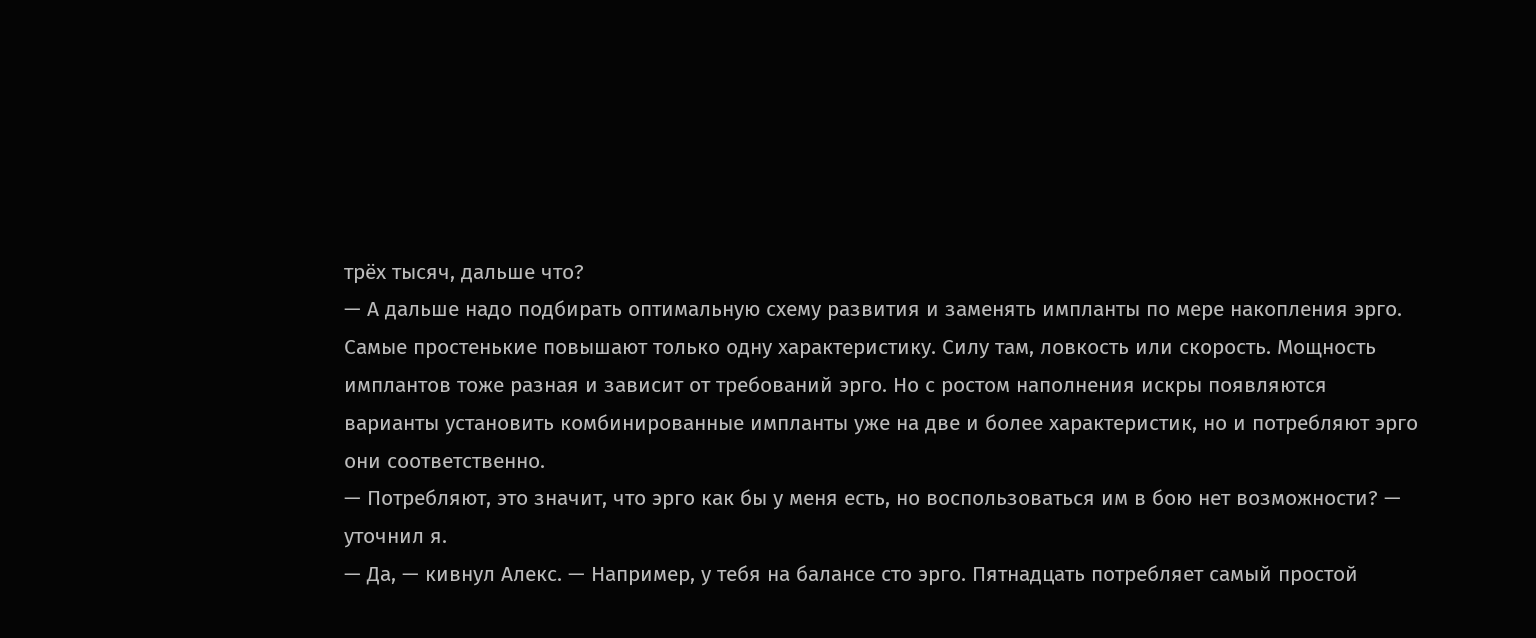трёх тысяч, дальше что?
— А дальше надо подбирать оптимальную схему развития и заменять импланты по мере накопления эрго. Самые простенькие повышают только одну характеристику. Силу там, ловкость или скорость. Мощность имплантов тоже разная и зависит от требований эрго. Но с ростом наполнения искры появляются варианты установить комбинированные импланты уже на две и более характеристик, но и потребляют эрго они соответственно.
— Потребляют, это значит, что эрго как бы у меня есть, но воспользоваться им в бою нет возможности? — уточнил я.
— Да, — кивнул Алекс. — Например, у тебя на балансе сто эрго. Пятнадцать потребляет самый простой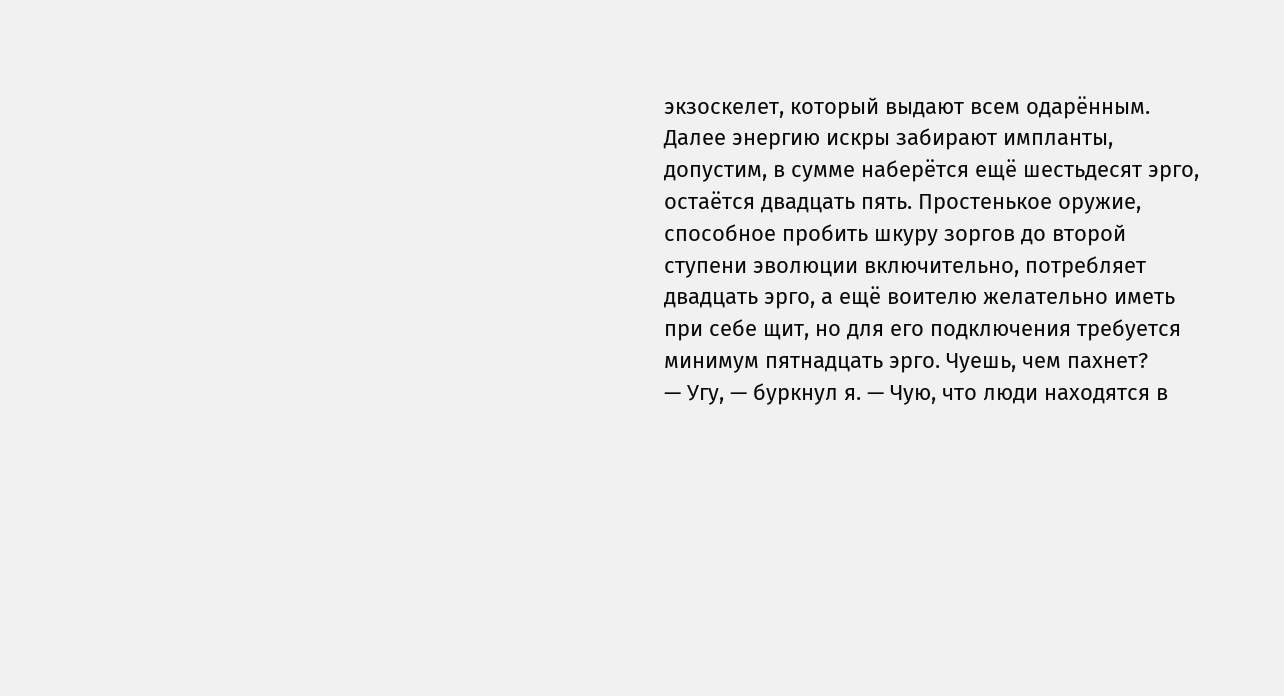экзоскелет, который выдают всем одарённым. Далее энергию искры забирают импланты, допустим, в сумме наберётся ещё шестьдесят эрго, остаётся двадцать пять. Простенькое оружие, способное пробить шкуру зоргов до второй ступени эволюции включительно, потребляет двадцать эрго, а ещё воителю желательно иметь при себе щит, но для его подключения требуется минимум пятнадцать эрго. Чуешь, чем пахнет?
— Угу, — буркнул я. — Чую, что люди находятся в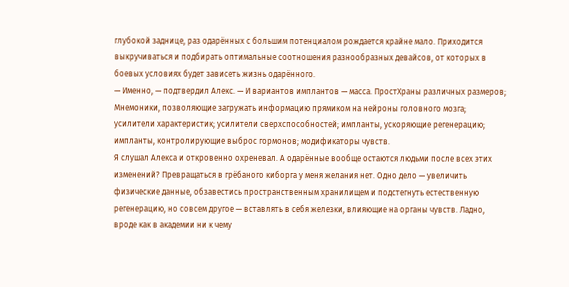глубокой заднице, раз одарённых с большим потенциалом рождается крайне мало. Приходится выкручиваться и подбирать оптимальные соотношения разнообразных девайсов, от которых в боевых условиях будет зависеть жизнь одарённого.
— Именно, — подтвердил Алекс. — И вариантов имплантов — масса. ПростХраны различных размеров; Мнемоники, позволяющие загружать информацию прямиком на нейроны головного мозга; усилители характеристик; усилители сверхспособностей; импланты, ускоряющие регенерацию; импланты, контролирующие выброс гормонов; модификаторы чувств.
Я слушал Алекса и откровенно охреневал. А одарённые вообще остаются людьми после всех этих изменений? Превращаться в грёбаного киборга у меня желания нет. Одно дело — увеличить физические данные, обзавестись пространственным хранилищем и подстегнуть естественную регенерацию, но совсем другое — вставлять в себя железки, влияющие на органы чувств. Ладно, вроде как в академии ни к чему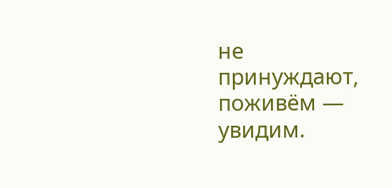не принуждают, поживём — увидим.